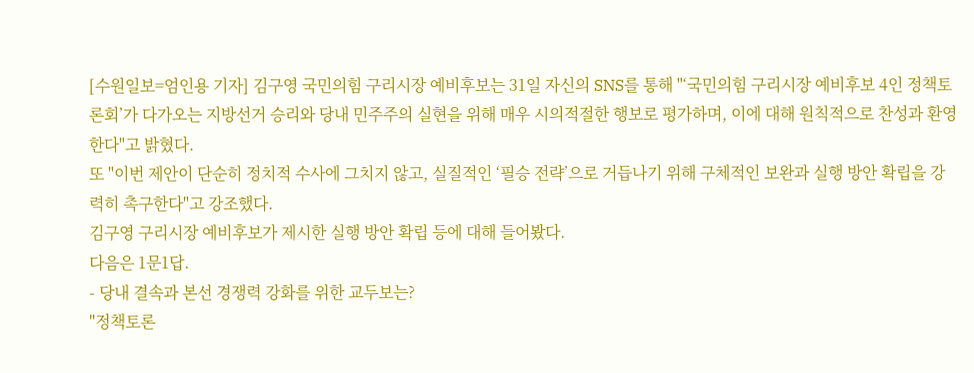[수원일보=엄인용 기자] 김구영 국민의힘 구리시장 예비후보는 31일 자신의 SNS를 통해 "‘국민의힘 구리시장 예비후보 4인 정책토론회’가 다가오는 지방선거 승리와 당내 민주주의 실현을 위해 매우 시의적절한 행보로 평가하며, 이에 대해 원칙적으로 찬성과 환영한다"고 밝혔다.
또 "이번 제안이 단순히 정치적 수사에 그치지 않고, 실질적인 ‘필승 전략’으로 거듭나기 위해 구체적인 보완과 실행 방안 확립을 강력히 촉구한다"고 강조했다.
김구영 구리시장 예비후보가 제시한 실행 방안 확립 등에 대해 들어봤다.
다음은 1문1답.
- 당내 결속과 본선 경쟁력 강화를 위한 교두보는?
"정책토론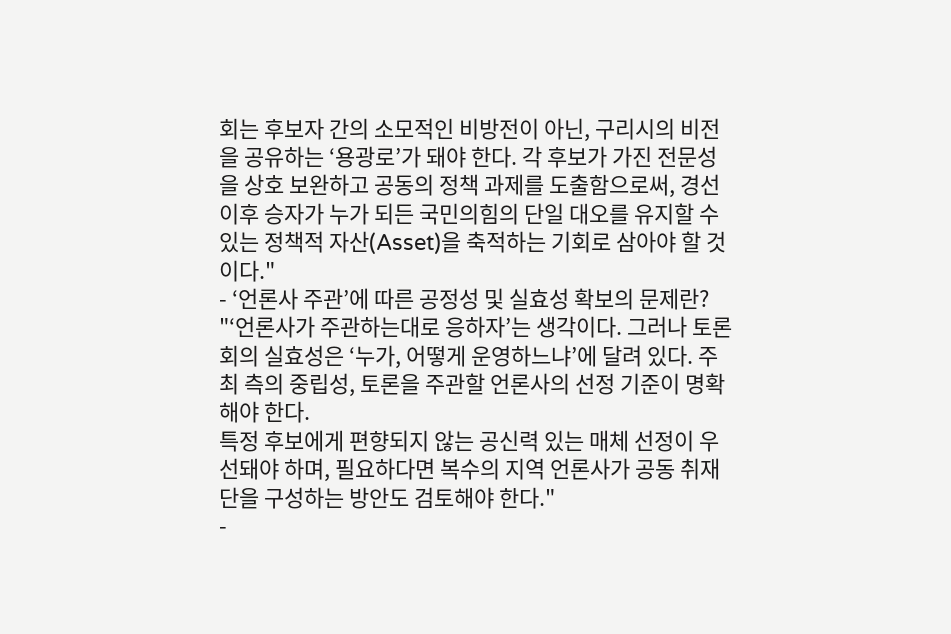회는 후보자 간의 소모적인 비방전이 아닌, 구리시의 비전을 공유하는 ‘용광로’가 돼야 한다. 각 후보가 가진 전문성을 상호 보완하고 공동의 정책 과제를 도출함으로써, 경선 이후 승자가 누가 되든 국민의힘의 단일 대오를 유지할 수 있는 정책적 자산(Asset)을 축적하는 기회로 삼아야 할 것이다."
- ‘언론사 주관’에 따른 공정성 및 실효성 확보의 문제란?
"‘언론사가 주관하는대로 응하자’는 생각이다. 그러나 토론회의 실효성은 ‘누가, 어떻게 운영하느냐’에 달려 있다. 주최 측의 중립성, 토론을 주관할 언론사의 선정 기준이 명확해야 한다.
특정 후보에게 편향되지 않는 공신력 있는 매체 선정이 우선돼야 하며, 필요하다면 복수의 지역 언론사가 공동 취재단을 구성하는 방안도 검토해야 한다."
-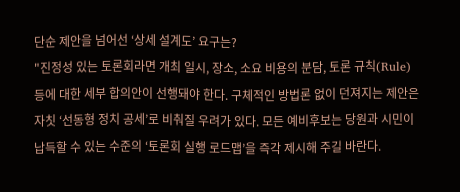단순 제안을 넘어선 ‘상세 설계도’ 요구는?
"진정성 있는 토론회라면 개최 일시, 장소, 소요 비용의 분담, 토론 규칙(Rule) 등에 대한 세부 합의안이 선행돼야 한다. 구체적인 방법론 없이 던져지는 제안은 자칫 ‘선동형 정치 공세’로 비춰질 우려가 있다. 모든 예비후보는 당원과 시민이 납득할 수 있는 수준의 ‘토론회 실행 로드맵’을 즉각 제시해 주길 바란다.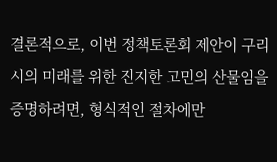결론적으로, 이번 정책토론회 제안이 구리시의 미래를 위한 진지한 고민의 산물임을 증명하려면, 형식적인 절차에만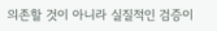의존할 것이 아니라 실질적인 검증이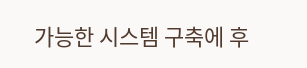가능한 시스템 구축에 후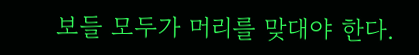보들 모두가 머리를 맞대야 한다.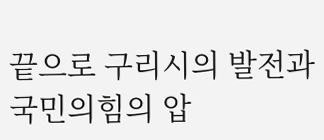끝으로 구리시의 발전과 국민의힘의 압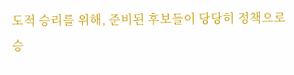도적 승리를 위해, 준비된 후보들이 당당히 정책으로 승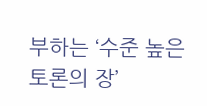부하는 ‘수준 높은 토론의 장’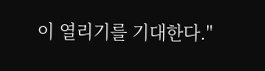이 열리기를 기대한다."